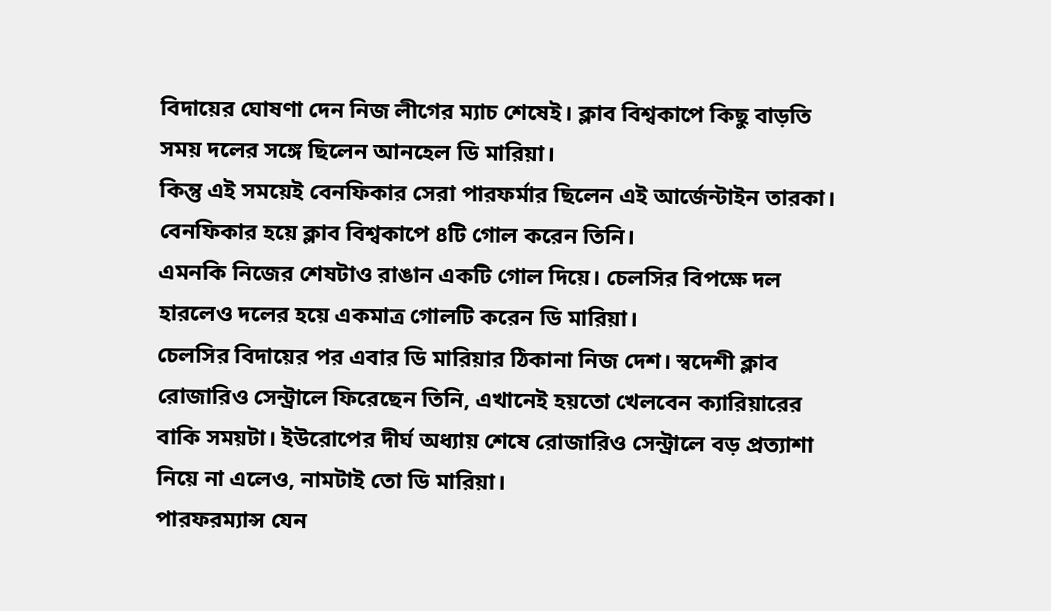বিদায়ের ঘোষণা দেন নিজ লীগের ম্যাচ শেষেই। ক্লাব বিশ্বকাপে কিছু বাড়তি সময় দলের সঙ্গে ছিলেন আনহেল ডি মারিয়া।
কিন্তু এই সময়েই বেনফিকার সেরা পারফর্মার ছিলেন এই আর্জেন্টাইন তারকা। বেনফিকার হয়ে ক্লাব বিশ্বকাপে ৪টি গোল করেন তিনি।
এমনকি নিজের শেষটাও রাঙান একটি গোল দিয়ে। চেলসির বিপক্ষে দল হারলেও দলের হয়ে একমাত্র গোলটি করেন ডি মারিয়া।
চেলসির বিদায়ের পর এবার ডি মারিয়ার ঠিকানা নিজ দেশ। স্বদেশী ক্লাব রোজারিও সেন্ট্রালে ফিরেছেন তিনি, এখানেই হয়তো খেলবেন ক্যারিয়ারের বাকি সময়টা। ইউরোপের দীর্ঘ অধ্যায় শেষে রোজারিও সেন্ট্রালে বড় প্রত্যাশা নিয়ে না এলেও, নামটাই তো ডি মারিয়া।
পারফরম্যান্স যেন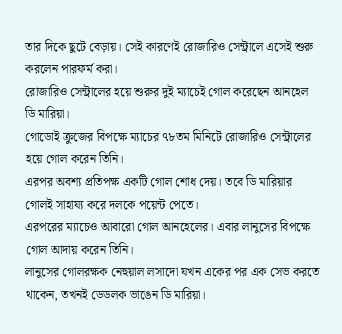তার দিকে ছুটে বেড়ায়। সেই কারণেই রোজারিও সেন্ট্রালে এসেই শুরু করলেন পারফর্ম করা।
রোজারিও সেন্ট্রালের হয়ে শুরুর দুই ম্যাচেই গোল করেছেন আনহেল ডি মারিয়া।
গোডোই ক্রুজের বিপক্ষে ম্যাচের ৭৮তম মিনিটে রোজারিও সেন্ট্রালের হয়ে গোল করেন তিনি।
এরপর অবশ্য প্রতিপক্ষ একটি গোল শোধ দেয়। তবে ডি মারিয়ার গোলই সাহায্য করে দলকে পয়েন্ট পেতে।
এরপরের ম্যাচেও আবারো গোল আনহেলের। এবার লানুসের বিপক্ষে গোল আদায় করেন তিনি।
লানুসের গোলরক্ষক নেহুয়াল লসাদো যখন একের পর এক সেভ করতে থাকেন, তখনই ডেডলক ভাঙেন ডি মারিয়া।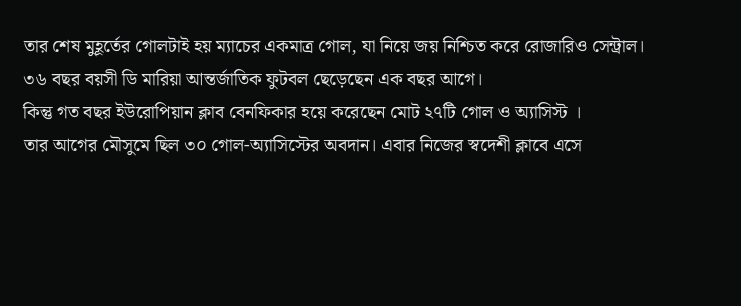তার শেষ মুহূর্তের গোলটাই হয় ম্যাচের একমাত্র গোল, যা নিয়ে জয় নিশ্চিত করে রোজারিও সেন্ট্রাল।
৩৬ বছর বয়সী ডি মারিয়া আন্তর্জাতিক ফুটবল ছেড়েছেন এক বছর আগে।
কিন্তু গত বছর ইউরোপিয়ান ক্লাব বেনফিকার হয়ে করেছেন মোট ২৭টি গোল ও অ্যাসিস্ট ।
তার আগের মৌসুমে ছিল ৩০ গোল-অ্যাসিস্টের অবদান। এবার নিজের স্বদেশী ক্লাবে এসে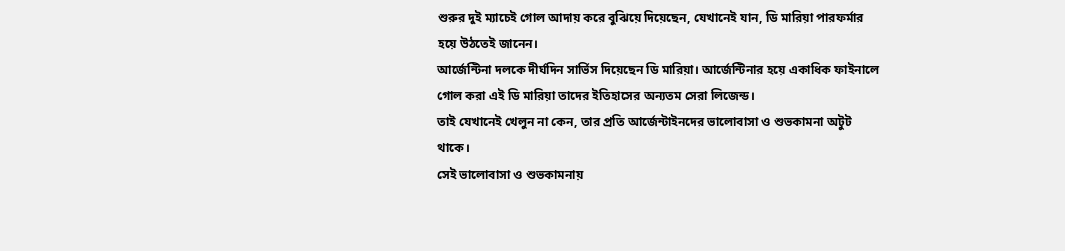শুরুর দুই ম্যাচেই গোল আদায় করে বুঝিয়ে দিয়েছেন, যেখানেই যান, ডি মারিয়া পারফর্মার হয়ে উঠতেই জানেন।
আর্জেন্টিনা দলকে দীর্ঘদিন সার্ভিস দিয়েছেন ডি মারিয়া। আর্জেন্টিনার হয়ে একাধিক ফাইনালে গোল করা এই ডি মারিয়া তাদের ইতিহাসের অন্যতম সেরা লিজেন্ড।
তাই যেখানেই খেলুন না কেন, তার প্রতি আর্জেন্টাইনদের ভালোবাসা ও শুভকামনা অটুট থাকে।
সেই ভালোবাসা ও শুভকামনায়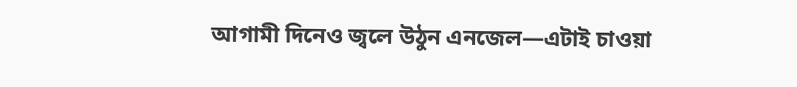আগামী দিনেও জ্বলে উঠুন এনজেল—এটাই চাওয়া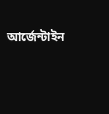আর্জেন্টাইন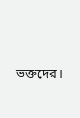ভক্তদের।